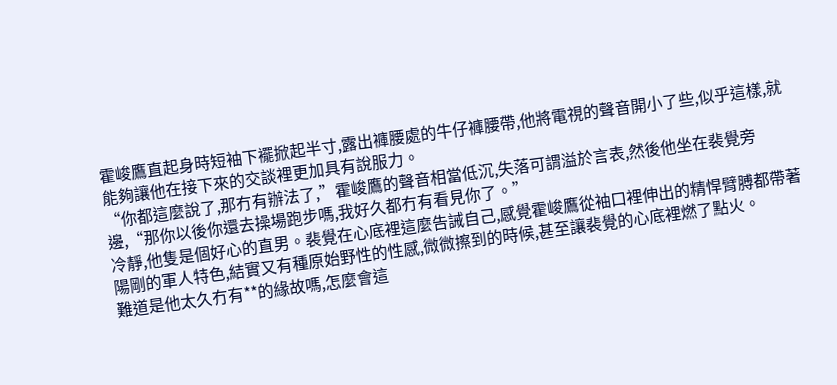霍峻鷹直起身時短袖下襬掀起半寸,露出褲腰處的牛仔褲腰帶,他將電視的聲音開小了些,似乎這樣,就能夠讓他在接下來的交談裡更加具有說服力。
“你都這麼說了,那冇有辦法了,”霍峻鷹的聲音相當低沉,失落可謂溢於言表,然後他坐在裴覺旁邊,“那你以後你還去操場跑步嗎,我好久都冇有看見你了。”
冷靜,他隻是個好心的直男。裴覺在心底裡這麼告誡自己,感覺霍峻鷹從袖口裡伸出的精悍臂膊都帶著陽剛的軍人特色,結實又有種原始野性的性感,微微擦到的時候,甚至讓裴覺的心底裡燃了點火。
難道是他太久冇有**的緣故嗎,怎麼會這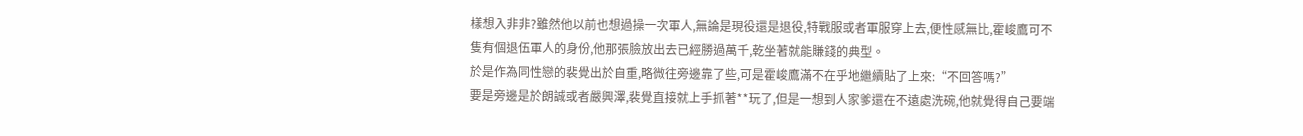樣想入非非?雖然他以前也想過操一次軍人,無論是現役還是退役,特戰服或者軍服穿上去,便性感無比,霍峻鷹可不隻有個退伍軍人的身份,他那張臉放出去已經勝過萬千,乾坐著就能賺錢的典型。
於是作為同性戀的裴覺出於自重,略微往旁邊靠了些,可是霍峻鷹滿不在乎地繼續貼了上來:“不回答嗎?”
要是旁邊是於朗誠或者嚴興澤,裴覺直接就上手抓著**玩了,但是一想到人家爹還在不遠處洗碗,他就覺得自己要端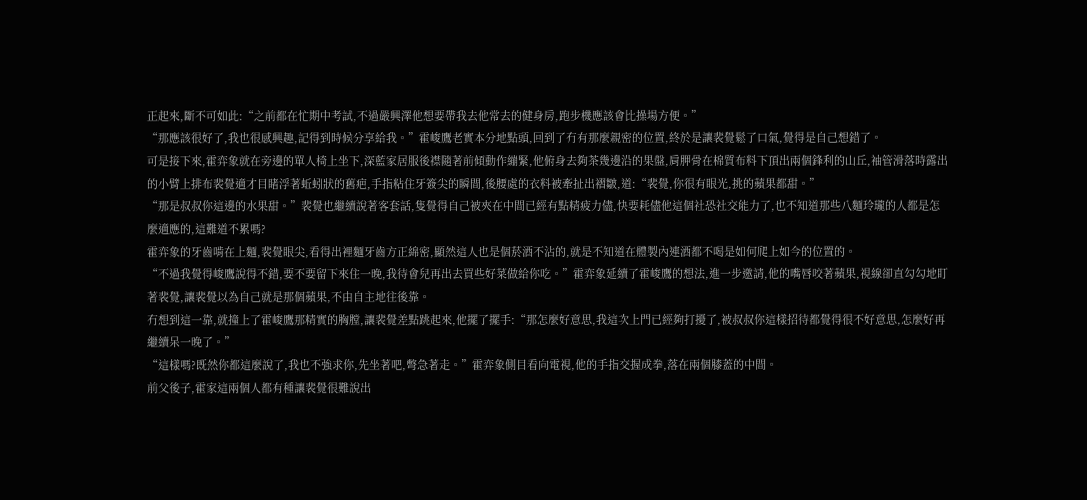正起來,斷不可如此:“之前都在忙期中考試,不過嚴興澤他想要帶我去他常去的健身房,跑步機應該會比操場方便。”
“那應該很好了,我也很感興趣,記得到時候分享給我。”霍峻鷹老實本分地點頭,回到了冇有那麼親密的位置,終於是讓裴覺鬆了口氣,覺得是自己想錯了。
可是接下來,霍弈象就在旁邊的單人椅上坐下,深藍家居服後襟隨著前傾動作繃緊,他俯身去夠茶幾邊沿的果盤,肩胛骨在棉質布料下頂出兩個鋒利的山丘,袖管滑落時露出的小臂上排布裴覺適才目睹浮著蚯蚓狀的舊疤,手指粘住牙簽尖的瞬間,後腰處的衣料被牽扯出褶皺,道:“裴覺,你很有眼光,挑的蘋果都甜。”
“那是叔叔你這邊的水果甜。”裴覺也繼續說著客套話,隻覺得自己被夾在中間已經有點精疲力儘,快要耗儘他這個社恐社交能力了,也不知道那些八麵玲瓏的人都是怎麼適應的,這難道不累嗎?
霍弈象的牙齒啃在上麵,裴覺眼尖,看得出裡麵牙齒方正綿密,顯然這人也是個菸酒不沾的,就是不知道在體製內連酒都不喝是如何爬上如今的位置的。
“不過我覺得峻鷹說得不錯,要不要留下來住一晚,我待會兒再出去買些好菜做給你吃。”霍弈象延續了霍峻鷹的想法,進一步邀請,他的嘴唇咬著蘋果,視線卻直勾勾地盯著裴覺,讓裴覺以為自己就是那個蘋果,不由自主地往後靠。
冇想到這一靠,就撞上了霍峻鷹那精實的胸膛,讓裴覺差點跳起來,他擺了擺手:“那怎麼好意思,我這次上門已經夠打擾了,被叔叔你這樣招待都覺得很不好意思,怎麼好再繼續呆一晚了。”
“這樣嗎?既然你都這麼說了,我也不強求你,先坐著吧,彆急著走。”霍弈象側目看向電視,他的手指交握成拳,落在兩個膝蓋的中間。
前父後子,霍家這兩個人都有種讓裴覺很難說出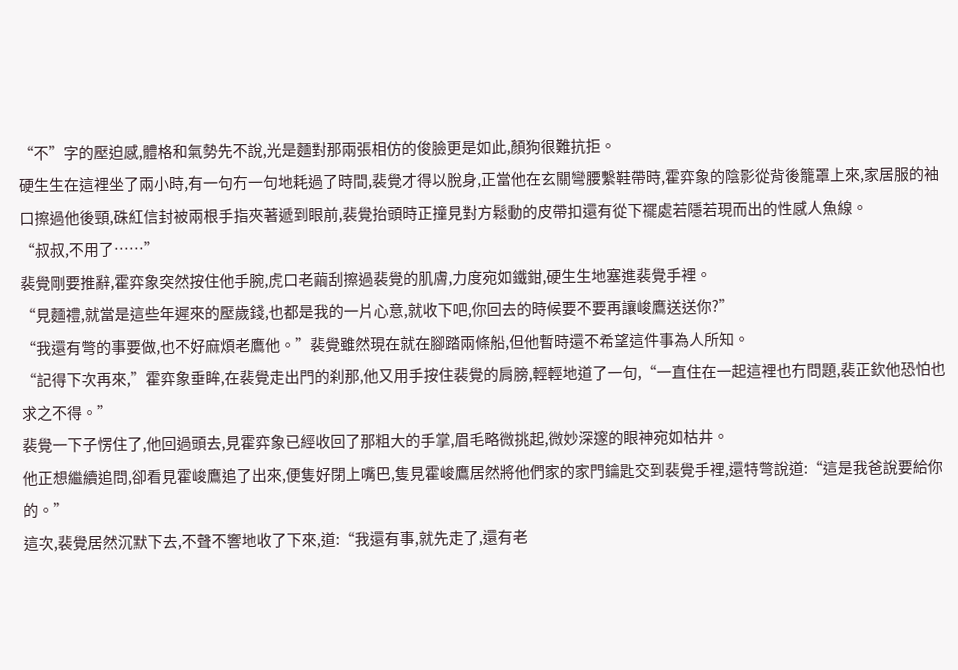“不”字的壓迫感,體格和氣勢先不說,光是麵對那兩張相仿的俊臉更是如此,顏狗很難抗拒。
硬生生在這裡坐了兩小時,有一句冇一句地耗過了時間,裴覺才得以脫身,正當他在玄關彎腰繫鞋帶時,霍弈象的陰影從背後籠罩上來,家居服的袖口擦過他後頸,硃紅信封被兩根手指夾著遞到眼前,裴覺抬頭時正撞見對方鬆動的皮帶扣還有從下襬處若隱若現而出的性感人魚線。
“叔叔,不用了……”
裴覺剛要推辭,霍弈象突然按住他手腕,虎口老繭刮擦過裴覺的肌膚,力度宛如鐵鉗,硬生生地塞進裴覺手裡。
“見麵禮,就當是這些年遲來的壓歲錢,也都是我的一片心意,就收下吧,你回去的時候要不要再讓峻鷹送送你?”
“我還有彆的事要做,也不好麻煩老鷹他。”裴覺雖然現在就在腳踏兩條船,但他暫時還不希望這件事為人所知。
“記得下次再來,”霍弈象垂眸,在裴覺走出門的刹那,他又用手按住裴覺的肩膀,輕輕地道了一句,“一直住在一起這裡也冇問題,裴正欽他恐怕也求之不得。”
裴覺一下子愣住了,他回過頭去,見霍弈象已經收回了那粗大的手掌,眉毛略微挑起,微妙深邃的眼神宛如枯井。
他正想繼續追問,卻看見霍峻鷹追了出來,便隻好閉上嘴巴,隻見霍峻鷹居然將他們家的家門鑰匙交到裴覺手裡,還特彆說道:“這是我爸說要給你的。”
這次,裴覺居然沉默下去,不聲不響地收了下來,道:“我還有事,就先走了,還有老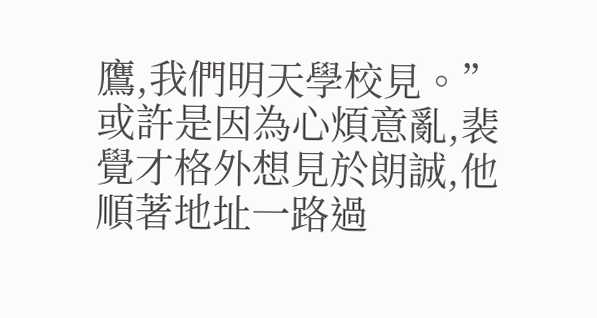鷹,我們明天學校見。”
或許是因為心煩意亂,裴覺才格外想見於朗誠,他順著地址一路過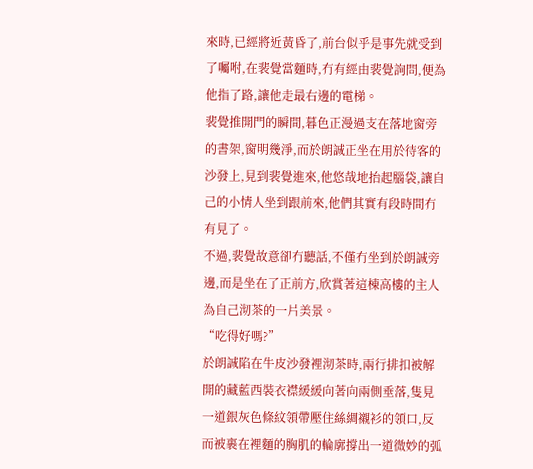來時,已經將近黃昏了,前台似乎是事先就受到了囑咐,在裴覺當麵時,冇有經由裴覺詢問,便為他指了路,讓他走最右邊的電梯。
裴覺推開門的瞬間,暮色正漫過支在落地窗旁的書架,窗明幾淨,而於朗誠正坐在用於待客的沙發上,見到裴覺進來,他悠哉地抬起腦袋,讓自己的小情人坐到跟前來,他們其實有段時間冇有見了。
不過,裴覺故意卻冇聽話,不僅冇坐到於朗誠旁邊,而是坐在了正前方,欣賞著這棟高樓的主人為自己沏茶的一片美景。
“吃得好嗎?”
於朗誠陷在牛皮沙發裡沏茶時,兩行排扣被解開的藏藍西裝衣襟緩緩向著向兩側垂落,隻見一道銀灰色條紋領帶壓住絲綢襯衫的領口,反而被裹在裡麵的胸肌的輪廓撐出一道微妙的弧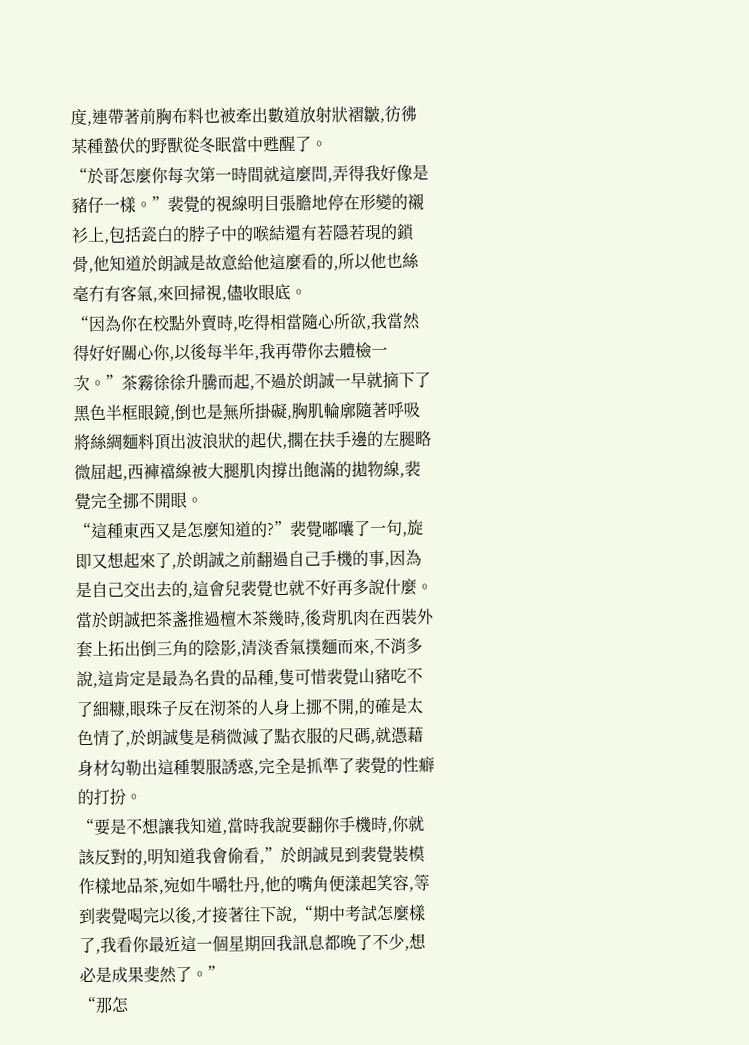度,連帶著前胸布料也被牽出數道放射狀褶皺,彷彿某種蟄伏的野獸從冬眠當中甦醒了。
“於哥怎麼你每次第一時間就這麼問,弄得我好像是豬仔一樣。”裴覺的視線明目張膽地停在形變的襯衫上,包括瓷白的脖子中的喉結還有若隱若現的鎖骨,他知道於朗誠是故意給他這麼看的,所以他也絲毫冇有客氣,來回掃視,儘收眼底。
“因為你在校點外賣時,吃得相當隨心所欲,我當然得好好關心你,以後每半年,我再帶你去體檢一次。”茶霧徐徐升騰而起,不過於朗誠一早就摘下了黑色半框眼鏡,倒也是無所掛礙,胸肌輪廓隨著呼吸將絲綢麵料頂出波浪狀的起伏,擱在扶手邊的左腿略微屈起,西褲襠線被大腿肌肉撐出飽滿的拋物線,裴覺完全挪不開眼。
“這種東西又是怎麼知道的?”裴覺嘟囔了一句,旋即又想起來了,於朗誠之前翻過自己手機的事,因為是自己交出去的,這會兒裴覺也就不好再多說什麼。
當於朗誠把茶盞推過檀木茶幾時,後背肌肉在西裝外套上拓出倒三角的陰影,清淡香氣撲麵而來,不消多說,這肯定是最為名貴的品種,隻可惜裴覺山豬吃不了細糠,眼珠子反在沏茶的人身上挪不開,的確是太色情了,於朗誠隻是稍微減了點衣服的尺碼,就憑藉身材勾勒出這種製服誘惑,完全是抓準了裴覺的性癖的打扮。
“要是不想讓我知道,當時我說要翻你手機時,你就該反對的,明知道我會偷看,”於朗誠見到裴覺裝模作樣地品茶,宛如牛嚼牡丹,他的嘴角便漾起笑容,等到裴覺喝完以後,才接著往下說,“期中考試怎麼樣了,我看你最近這一個星期回我訊息都晚了不少,想必是成果斐然了。”
“那怎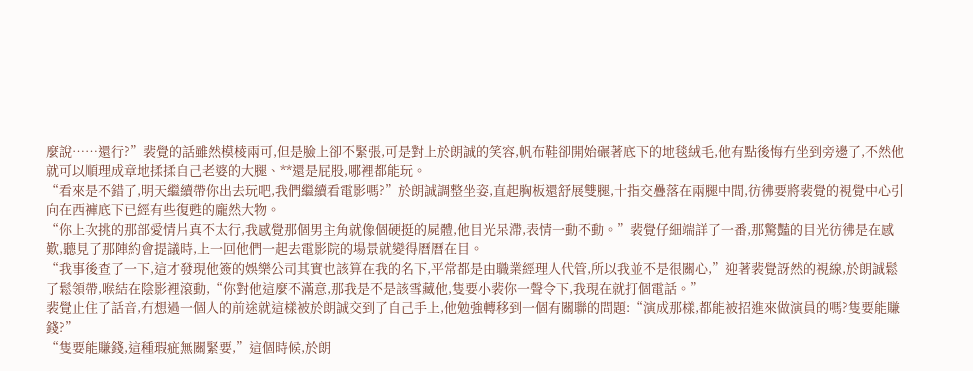麼說……還行?”裴覺的話雖然模棱兩可,但是臉上卻不緊張,可是對上於朗誠的笑容,帆布鞋卻開始碾著底下的地毯絨毛,他有點後悔冇坐到旁邊了,不然他就可以順理成章地揉揉自己老婆的大腿、**還是屁股,哪裡都能玩。
“看來是不錯了,明天繼續帶你出去玩吧,我們繼續看電影嗎?”於朗誠調整坐姿,直起胸板還舒展雙腿,十指交疊落在兩腿中間,彷彿要將裴覺的視覺中心引向在西褲底下已經有些復甦的龐然大物。
“你上次挑的那部愛情片真不太行,我感覺那個男主角就像個硬挺的屍體,他目光呆滯,表情一動不動。”裴覺仔細端詳了一番,那驚豔的目光彷彿是在感歎,聽見了那陣約會提議時,上一回他們一起去電影院的場景就變得曆曆在目。
“我事後查了一下,這才發現他簽的娛樂公司其實也該算在我的名下,平常都是由職業經理人代管,所以我並不是很關心,”迎著裴覺訝然的視線,於朗誠鬆了鬆領帶,喉結在陰影裡滾動,“你對他這麼不滿意,那我是不是該雪藏他,隻要小裴你一聲令下,我現在就打個電話。”
裴覺止住了話音,冇想過一個人的前途就這樣被於朗誠交到了自己手上,他勉強轉移到一個有關聯的問題:“演成那樣,都能被招進來做演員的嗎?隻要能賺錢?”
“隻要能賺錢,這種瑕疵無關緊要,”這個時候,於朗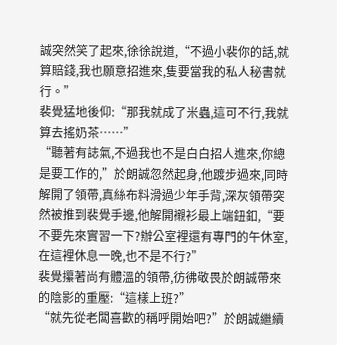誠突然笑了起來,徐徐說道,“不過小裴你的話,就算賠錢,我也願意招進來,隻要當我的私人秘書就行。”
裴覺猛地後仰:“那我就成了米蟲,這可不行,我就算去搖奶茶……”
“聽著有誌氣,不過我也不是白白招人進來,你總是要工作的,”於朗誠忽然起身,他踱步過來,同時解開了領帶,真絲布料滑過少年手背,深灰領帶突然被推到裴覺手邊,他解開襯衫最上端鈕釦,“要不要先來實習一下?辦公室裡還有專門的午休室,在這裡休息一晚,也不是不行?”
裴覺攥著尚有體溫的領帶,彷彿敬畏於朗誠帶來的陰影的重壓:“這樣上班?”
“就先從老闆喜歡的稱呼開始吧?”於朗誠繼續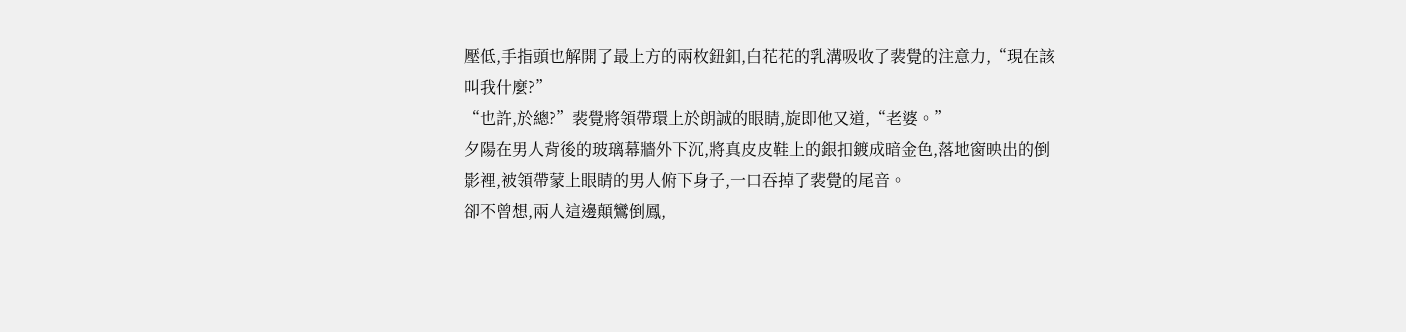壓低,手指頭也解開了最上方的兩枚鈕釦,白花花的乳溝吸收了裴覺的注意力,“現在該叫我什麼?”
“也許,於總?”裴覺將領帶環上於朗誠的眼睛,旋即他又道,“老婆。”
夕陽在男人背後的玻璃幕牆外下沉,將真皮皮鞋上的銀扣鍍成暗金色,落地窗映出的倒影裡,被領帶蒙上眼睛的男人俯下身子,一口吞掉了裴覺的尾音。
卻不曾想,兩人這邊顛鸞倒鳳,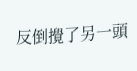反倒攪了另一頭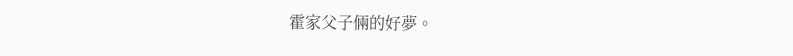霍家父子倆的好夢。